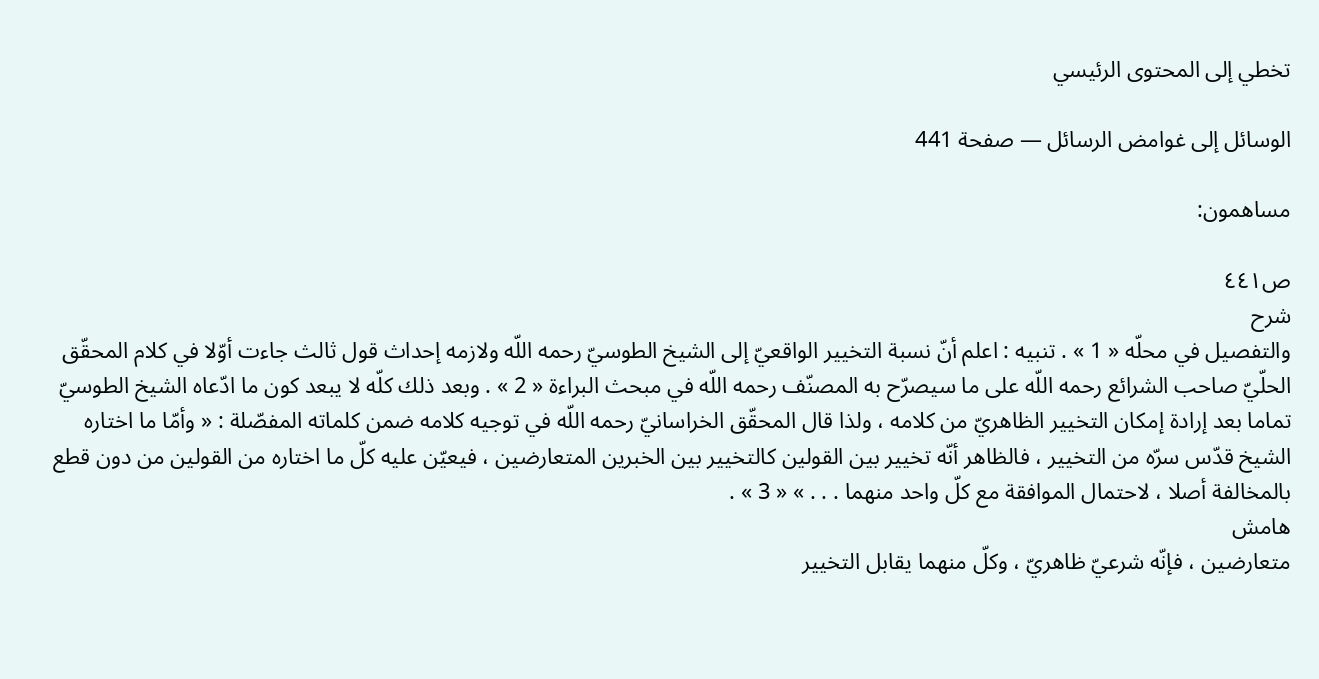تخطي إلى المحتوى الرئيسي

الوسائل إلى غوامض الرسائل — صفحة 441

مساهمون:

ص٤٤١
شرح
والتفصيل في محلّه « 1 » . تنبيه : اعلم أنّ نسبة التخيير الواقعيّ إلى الشيخ الطوسيّ رحمه اللّه ولازمه إحداث قول ثالث جاءت أوّلا في كلام المحقّق الحلّيّ صاحب الشرائع رحمه اللّه على ما سيصرّح به المصنّف رحمه اللّه في مبحث البراءة « 2 » . وبعد ذلك كلّه لا يبعد كون ما ادّعاه الشيخ الطوسيّ تماما بعد إرادة إمكان التخيير الظاهريّ من كلامه ، ولذا قال المحقّق الخراسانيّ رحمه اللّه في توجيه كلامه ضمن كلماته المفصّلة : « وأمّا ما اختاره الشيخ قدّس سرّه من التخيير ، فالظاهر أنّه تخيير بين القولين كالتخيير بين الخبرين المتعارضين ، فيعيّن عليه كلّ ما اختاره من القولين من دون قطع بالمخالفة أصلا ، لاحتمال الموافقة مع كلّ واحد منهما . . . » « 3 » .
هامش
متعارضين ، فإنّه شرعيّ ظاهريّ ، وكلّ منهما يقابل التخيير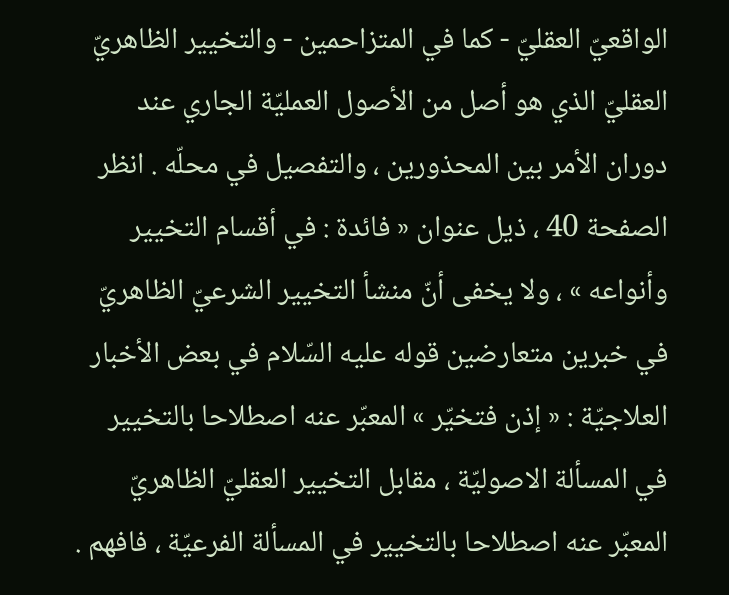الواقعيّ العقليّ - كما في المتزاحمين - والتخيير الظاهريّ العقليّ الذي هو أصل من الأصول العمليّة الجاري عند دوران الأمر بين المحذورين ، والتفصيل في محلّه . انظر الصفحة 40 ، ذيل عنوان « فائدة : في أقسام التخيير وأنواعه » ، ولا يخفى أنّ منشأ التخيير الشرعيّ الظاهريّ في خبرين متعارضين قوله عليه السّلام في بعض الأخبار العلاجيّة : « إذن فتخيّر » المعبّر عنه اصطلاحا بالتخيير في المسألة الاصوليّة ، مقابل التخيير العقليّ الظاهريّ المعبّر عنه اصطلاحا بالتخيير في المسألة الفرعيّة ، فافهم .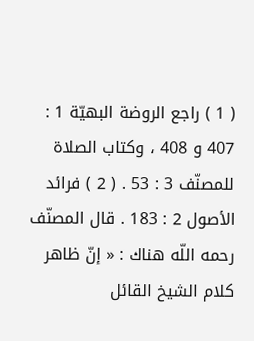( 1 ) راجع الروضة البهيّة 1 : 407 و 408 ، وكتاب الصلاة للمصنّف 3 : 53 . ( 2 ) فرائد الأصول 2 : 183 . قال المصنّف رحمه اللّه هناك : « إنّ ظاهر كلام الشيخ القائل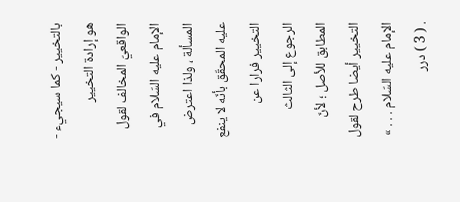بالتخيير - كما سيجيء - هو إرادة التخيير الواقعيّ المخالف لقول الإمام عليه السّلام في المسألة ، ولذا اعترض عليه المحقّق بأنّه لا ينفع التخيير فرارا عن الرجوع إلى الثالث المطابق للأصل ؛ لأنّ التخيير أيضا طرح لقول الإمام عليه السّلام . . . » . ( 3 ) درر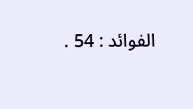الفوائد : 54 .